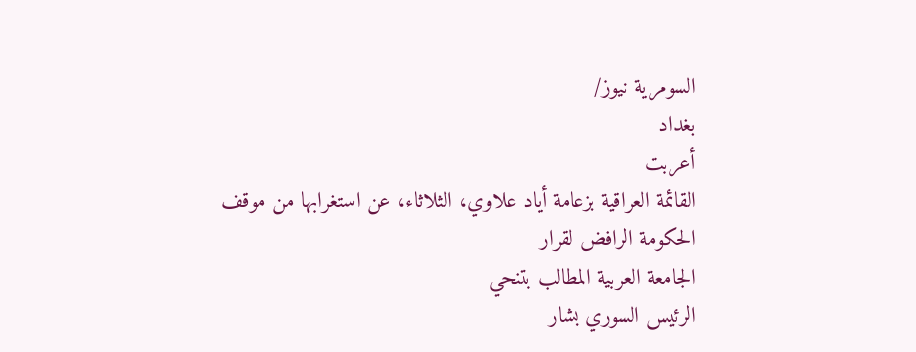السومرية نيوز/
بغداد
أعربت
القائمة العراقية بزعامة أياد علاوي، الثلاثاء، عن استغرابها من موقف
الحكومة الرافض لقرار
الجامعة العربية المطالب بتنحي
الرئيس السوري بشار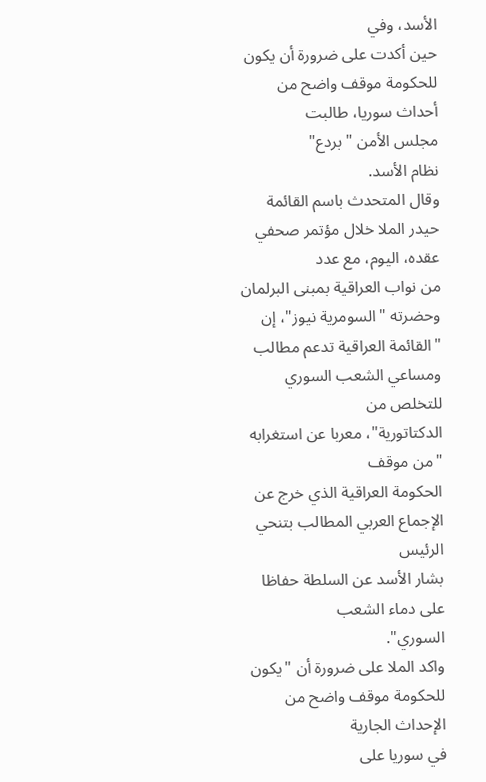الأسد، وفي
حين أكدت على ضرورة أن يكون للحكومة موقف واضح من أحداث سوريا، طالبت
مجلس الأمن "بردع"
نظام الأسد.
وقال المتحدث باسم القائمة
حيدر الملا خلال مؤتمر صحفي عقده، اليوم، مع عدد
من نواب العراقية بمبنى البرلمان وحضرته "السومرية نيوز"، إن
"القائمة العراقية تدعم مطالب ومساعي الشعب السوري للتخلص من
الدكتاتورية"، معربا عن استغرابه "من موقف
الحكومة العراقية الذي خرج عن
الإجماع العربي المطالب بتنحي الرئيس
بشار الأسد عن السلطة حفاظا على دماء الشعب
السوري".
واكد الملا على ضرورة أن "يكون للحكومة موقف واضح من الإحداث الجارية
في سوريا على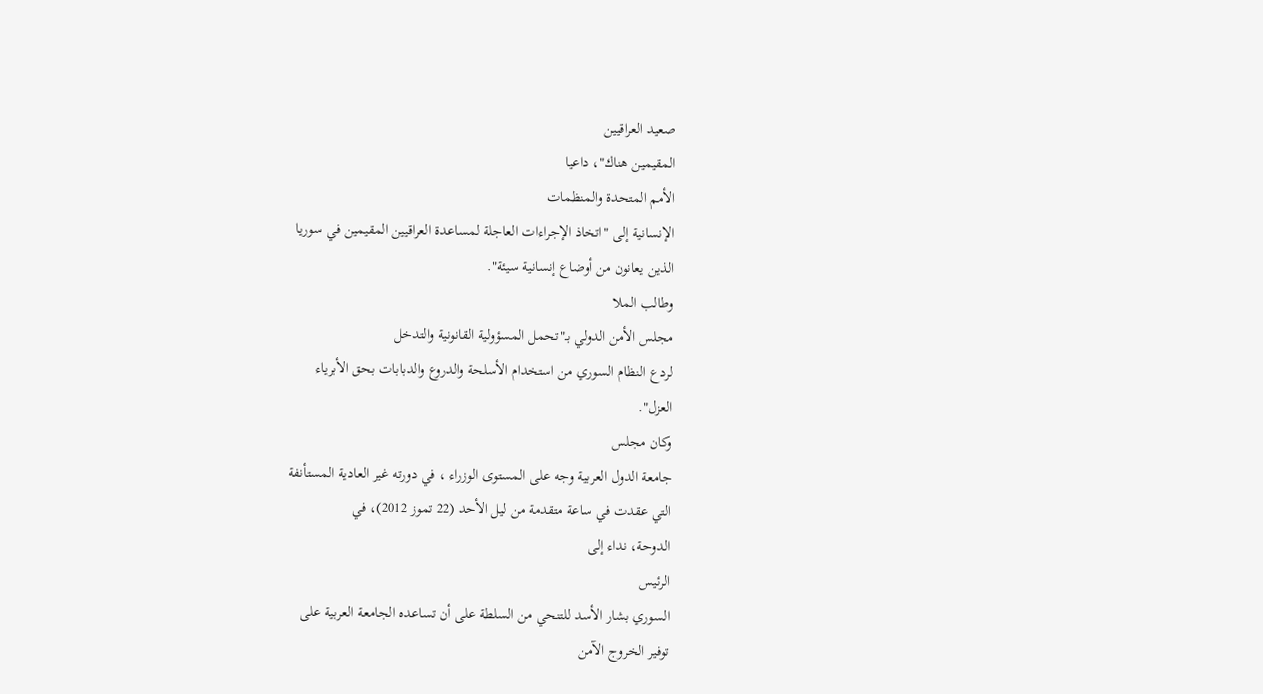صعيد العراقيين
المقيمين هناك"، داعيا
الأمم المتحدة والمنظمات
الإنسانية إلى "اتخاذ الإجراءات العاجلة لمساعدة العراقيين المقيمين في سوريا
الذين يعانون من أوضاع إنسانية سيئة".
وطالب الملا
مجلس الأمن الدولي بـ"تحمل المسؤولية القانونية والتدخل
لردع النظام السوري من استخدام الأسلحة والدروع والدبابات بحق الأبرياء
العزل".
وكان مجلس
جامعة الدول العربية وجه على المستوى الوزراء ، في دورته غير العادية المستأنفة
التي عقدت في ساعة متقدمة من ليل الأحد (22 تموز 2012)، في
الدوحة، نداء إلى
الرئيس
السوري بشار الأسد للتنحي من السلطة على أن تساعده الجامعة العربية على
توفير الخروج الآمن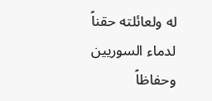له ولعائلته حقناً لدماء السوريين وحفاظاً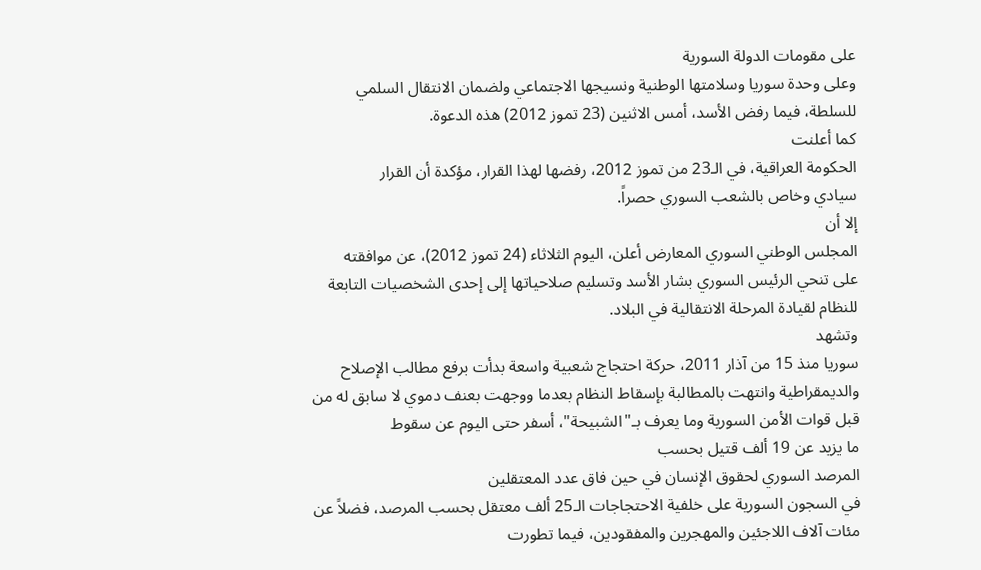على مقومات الدولة السورية
وعلى وحدة سوريا وسلامتها الوطنية ونسيجها الاجتماعي ولضمان الانتقال السلمي
للسلطة، فيما رفض الأسد، أمس الاثنين (23 تموز 2012) هذه الدعوة.
كما أعلنت
الحكومة العراقية، في الـ23 من تموز 2012، رفضها لهذا القرار، مؤكدة أن القرار
سيادي وخاص بالشعب السوري حصراً.
إلا أن
المجلس الوطني السوري المعارض أعلن، اليوم الثلاثاء (24 تموز 2012)، عن موافقته
على تنحي الرئيس السوري بشار الأسد وتسليم صلاحياتها إلى إحدى الشخصيات التابعة
للنظام لقيادة المرحلة الانتقالية في البلاد.
وتشهد
سوريا منذ 15 من آذار 2011، حركة احتجاج شعبية واسعة بدأت برفع مطالب الإصلاح
والديمقراطية وانتهت بالمطالبة بإسقاط النظام بعدما ووجهت بعنف دموي لا سابق له من
قبل قوات الأمن السورية وما يعرف بـ"الشبيحة"، أسفر حتى اليوم عن سقوط
ما يزيد عن 19 ألف قتيل بحسب
المرصد السوري لحقوق الإنسان في حين فاق عدد المعتقلين
في السجون السورية على خلفية الاحتجاجات الـ25 ألف معتقل بحسب المرصد، فضلاً عن
مئات آلاف اللاجئين والمهجرين والمفقودين، فيما تطورت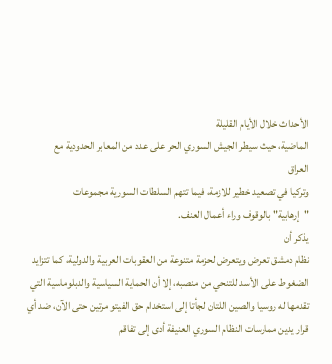الأحداث خلال الأيام القليلة
الماضية، حيث سيطر الجيش السوري الحر على عدد من المعابر الحدودية مع
العراق
وتركيا في تصعيد خطير للازمة، فيما تتهم السلطات السورية مجموعات
"إرهابية" بالوقوف وراء أعمال العنف.
يذكر أن
نظام دمشق تعرض ويتعرض لحزمة متنوعة من العقوبات العربية والدولية، كما تتزايد
الضغوط على الأسد للتنحي من منصبه، إلا أن الحماية السياسية والدبلوماسية التي
تقدمها له روسيا والصين اللتان لجأتا إلى استخدام حق الفيتو مرتين حتى الآن، ضد أي
قرار يدين ممارسات النظام السوري العنيفة أدى إلى تفاقم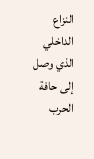النزاع الداخلي الذي وصل
إلى حافة الحرب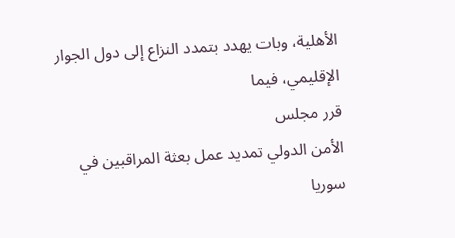الأهلية، وبات يهدد بتمدد النزاع إلى دول الجوار الإقليمي، فيما
قرر مجلس
الأمن الدولي تمديد عمل بعثة المراقبين في سوريا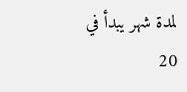لمدة شهر يبدأ في 20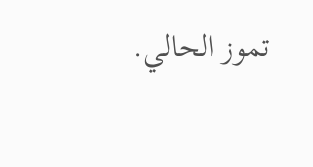تموز الحالي.